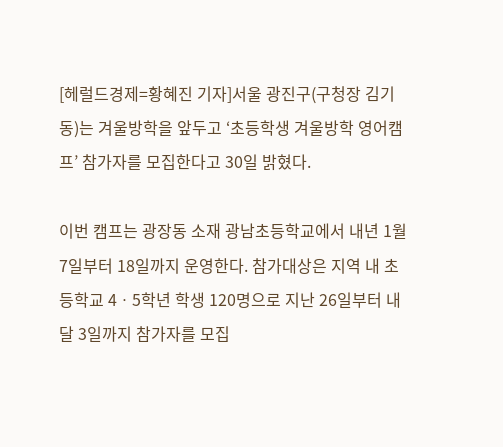[헤럴드경제=황혜진 기자]서울 광진구(구청장 김기동)는 겨울방학을 앞두고 ‘초등학생 겨울방학 영어캠프’ 참가자를 모집한다고 30일 밝혔다.

이번 캠프는 광장동 소재 광남초등학교에서 내년 1월 7일부터 18일까지 운영한다. 참가대상은 지역 내 초등학교 4ㆍ5학년 학생 120명으로 지난 26일부터 내달 3일까지 참가자를 모집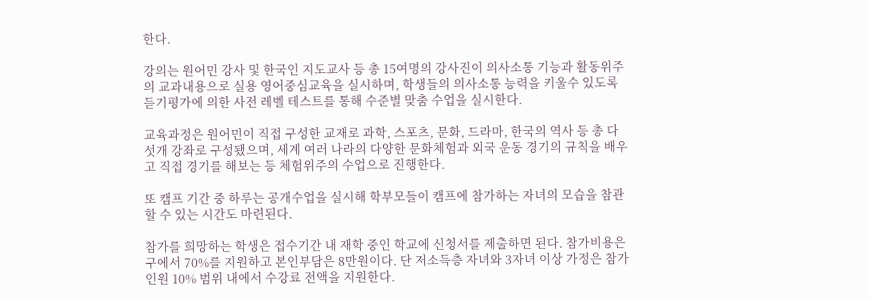한다.

강의는 원어민 강사 및 한국인 지도교사 등 총 15여명의 강사진이 의사소통 기능과 활동위주의 교과내용으로 실용 영어중심교육을 실시하며, 학생들의 의사소통 능력을 키울수 있도록 듣기평가에 의한 사전 레벨 테스트를 통해 수준별 맞춤 수업을 실시한다.

교육과정은 원어민이 직접 구성한 교재로 과학, 스포츠, 문화, 드라마, 한국의 역사 등 총 다섯개 강좌로 구성됐으며, 세계 여러 나라의 다양한 문화체험과 외국 운동 경기의 규칙을 배우고 직접 경기를 해보는 등 체험위주의 수업으로 진행한다.

또 캠프 기간 중 하루는 공개수업을 실시해 학부모들이 캠프에 참가하는 자녀의 모습을 참관할 수 있는 시간도 마련된다.

참가를 희망하는 학생은 접수기간 내 재학 중인 학교에 신청서를 제출하면 된다. 참가비용은 구에서 70%를 지원하고 본인부담은 8만원이다. 단 저소득층 자녀와 3자녀 이상 가정은 참가인원 10% 범위 내에서 수강료 전액을 지원한다.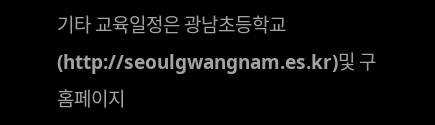기타 교육일정은 광남초등학교(http://seoulgwangnam.es.kr)및 구 홈페이지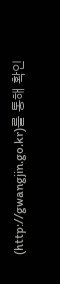(http://gwangjin.go.kr)를 통해 확인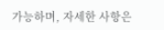가능하며, 자세한 사항은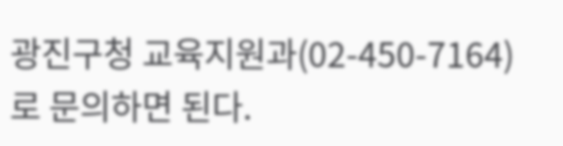광진구청 교육지원과(02-450-7164)로 문의하면 된다.